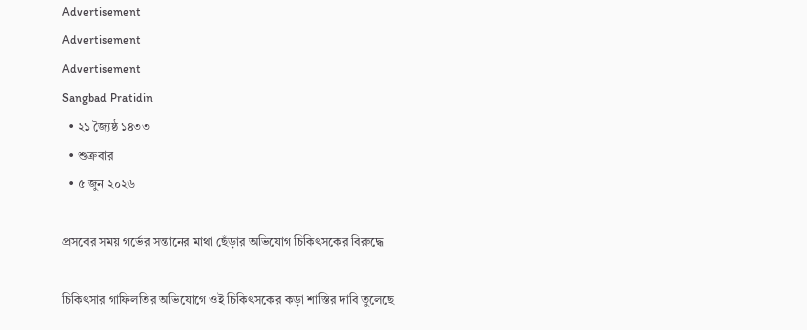Advertisement
Advertisement
Advertisement
Sangbad Pratidin
  • ২১ জ্যৈষ্ঠ ১৪৩৩
  • শুক্রবার
  • ৫ জুন ২০২৬

প্রসবের সময় গর্ভের সন্তানের মাথা ছেঁড়ার অভিযোগ চিকিৎসকের বিরুদ্ধে

চিকিৎসার গাফিলতির অভিযোগে ওই চিকিৎসকের কড়া শাস্তির দাবি তুলেছে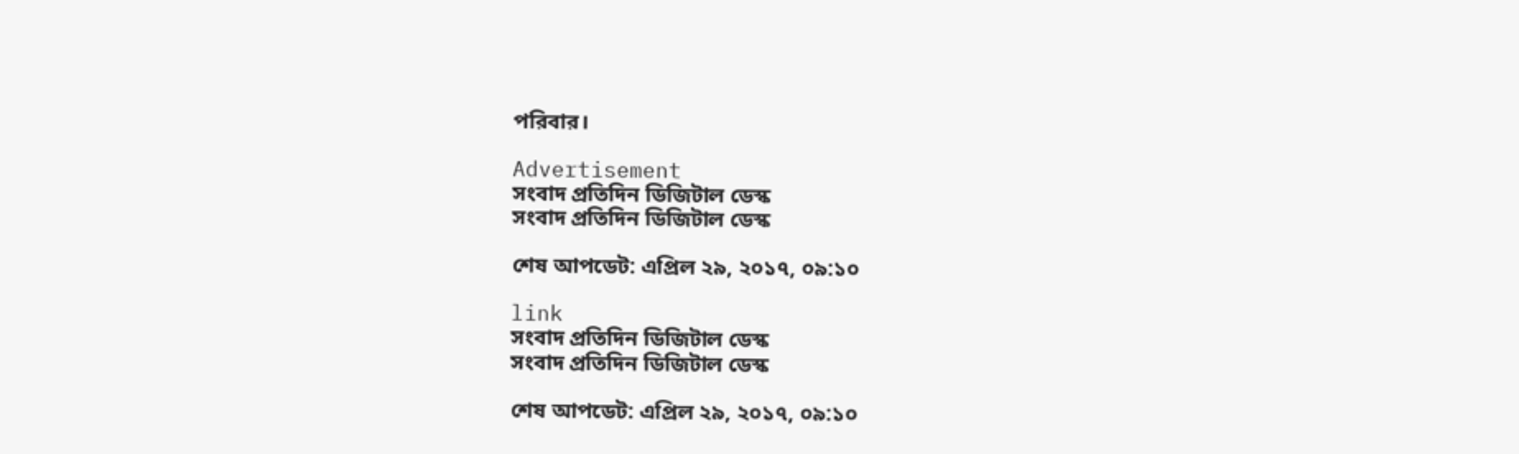পরিবার।

Advertisement
সংবাদ প্রতিদিন ডিজিটাল ডেস্ক
সংবাদ প্রতিদিন ডিজিটাল ডেস্ক

শেষ আপডেট: এপ্রিল ২৯, ২০১৭, ০৯:১০

link
সংবাদ প্রতিদিন ডিজিটাল ডেস্ক
সংবাদ প্রতিদিন ডিজিটাল ডেস্ক

শেষ আপডেট: এপ্রিল ২৯, ২০১৭, ০৯:১০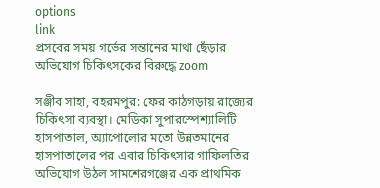options
link
প্রসবের সময় গর্ভের সন্তানের মাথা ছেঁড়ার অভিযোগ চিকিৎসকের বিরুদ্ধে zoom

সঞ্জীব সাহা, বহরমপুর: ফের কাঠগড়ায় রাজ্যের চিকিৎসা ব্যবস্থা। মেডিকা সুপারস্পেশ্যালিটি হাসপাতাল, অ্যাপোলোর মতো উন্নতমানের হাসপাতালের পর এবার চিকিৎসার গাফিলতির অভিযোগ উঠল সামশেরগঞ্জের এক প্রাথমিক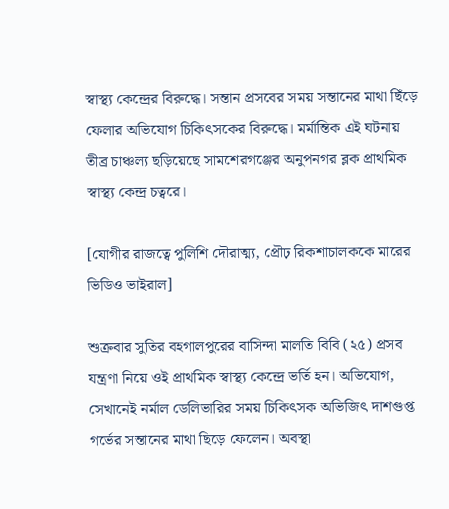স্বাস্থ্য কেন্দ্রের বিরুদ্ধে। সন্তান প্রসবের সময় সন্তানের মাথা ছিঁড়ে ফেলার অভিযোগ চিকিৎসকের বিরুদ্ধে। মর্মান্তিক এই ঘটনায় তীব্র চাঞ্চল্য ছড়িয়েছে সামশেরগঞ্জের অনুপনগর ব্লক প্রাথমিক স্বাস্থ্য কেন্দ্র চত্বরে।

[যোগীর রাজত্বে পুলিশি দৌরাত্ম্য, প্রৌঢ় রিকশাচালককে মারের ভিডিও ভাইরাল]

শুক্রবার সুতির বহগালপুরের বাসিন্দা মালতি বিবি (২৫) প্রসব যন্ত্রণা নিয়ে ওই প্রাথমিক স্বাস্থ্য কেন্দ্রে ভর্তি হন। অভিযোগ, সেখানেই নর্মাল ডেলিভারির সময় চিকিৎসক অভিজিৎ দাশগুপ্ত গর্ভের সন্তানের মাথা ছিড়ে ফেলেন। অবস্থা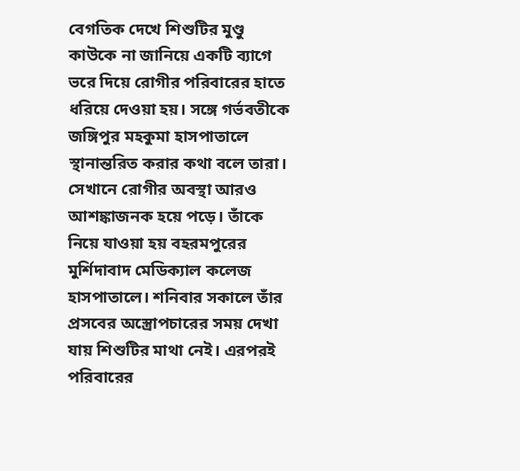বেগতিক দেখে শিশুটির মুণ্ডু কাউকে না জানিয়ে একটি ব্যাগে ভরে দিয়ে রোগীর পরিবারের হাতে ধরিয়ে দেওয়া হয়। সঙ্গে গর্ভবতীকে জঙ্গিপুর মহকুমা হাসপাতালে স্থানান্তরিত করার কথা বলে তারা। সেখানে রোগীর অবস্থা আরও আশঙ্কাজনক হয়ে পড়ে। তাঁকে নিয়ে যাওয়া হয় বহরমপুরের মুর্শিদাবাদ মেডিক্যাল কলেজ হাসপাতালে। শনিবার সকালে তাঁর প্রসবের অস্ত্রোপচারের সময় দেখা যায় শিশুটির মাথা নেই। এরপরই পরিবারের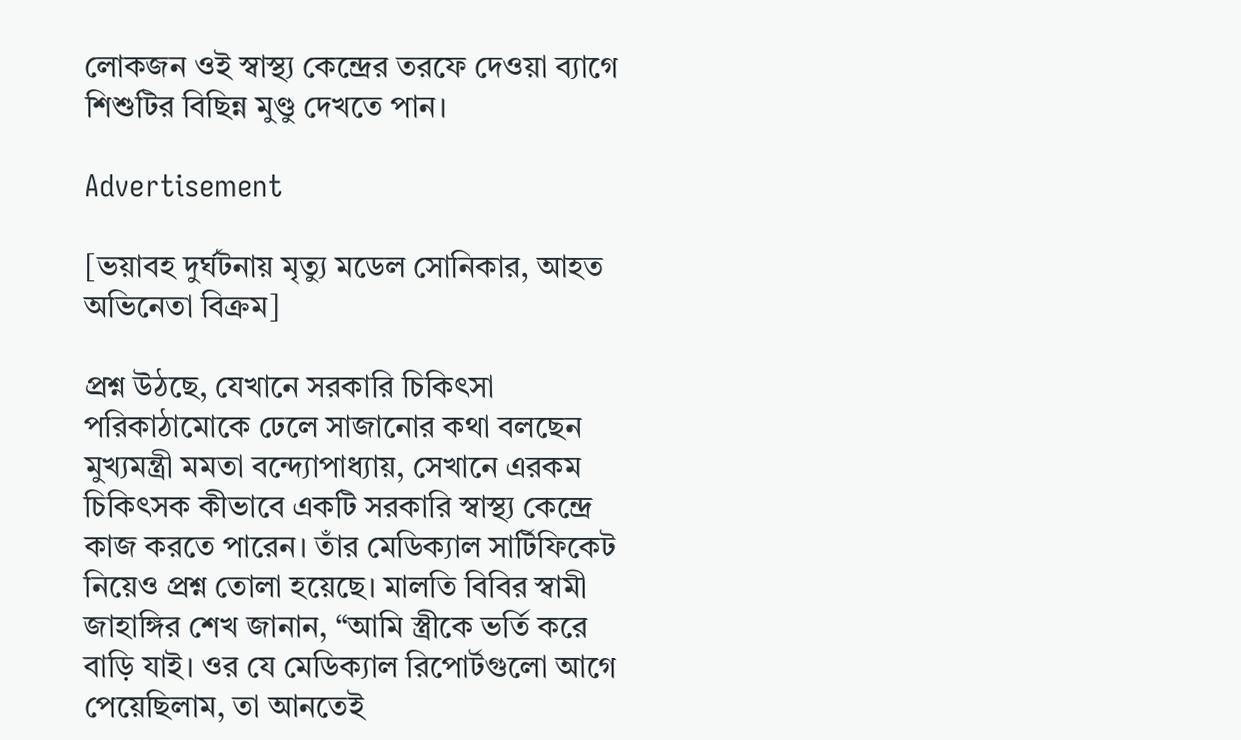লোকজন ওই স্বাস্থ্য কেন্দ্রের তরফে দেওয়া ব্যাগে শিশুটির বিছিন্ন মুণ্ডু দেখতে পান।

Advertisement

[ভয়াবহ দুর্ঘটনায় মৃত্যু মডেল সোনিকার, আহত অভিনেতা বিক্রম]

প্রশ্ন উঠছে, যেখানে সরকারি চিকিৎসা পরিকাঠামোকে ঢেলে সাজানোর কথা বলছেন মুখ্যমন্ত্রী মমতা বন্দ্যোপাধ্যায়, সেখানে এরকম চিকিৎসক কীভাবে একটি সরকারি স্বাস্থ্য কেন্দ্রে কাজ করতে পারেন। তাঁর মেডিক্যাল সার্টিফিকেট নিয়েও প্রশ্ন তোলা হয়েছে। মালতি বিবির স্বামী জাহাঙ্গির শেখ জানান, “আমি স্ত্রীকে ভর্তি করে বাড়ি যাই। ওর যে মেডিক্যাল রিপোর্টগুলো আগে পেয়েছিলাম, তা আনতেই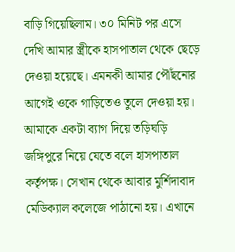বাড়ি গিয়েছিলাম। ৩০ মিনিট পর এসে দেখি আমার স্ত্রীকে হাসপাতাল থেকে ছেড়ে দেওয়া হয়েছে। এমনকী আমার পৌঁছনোর আগেই ওকে গাড়িতেও তুলে দেওয়া হয়। আমাকে একটা ব্যাগ দিয়ে তড়িঘড়ি জঙ্গিপুরে নিয়ে যেতে বলে হাসপাতাল কর্তৃপক্ষ। সেখান থেকে আবার মুর্শিদাবাদ মেডিক্যাল কলেজে পাঠানো হয়। এখানে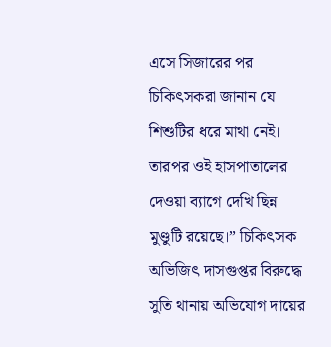এসে সিজারের পর চিকিৎসকরা জানান যে শিশুটির ধরে মাথা নেই। তারপর ওই হাসপাতালের দেওয়া ব্যাগে দেখি ছিন্ন মুণ্ডুটি রয়েছে।” চিকিৎসক অভিজিৎ দাসগুপ্তর বিরুদ্ধে সুতি থানায় অভিযোগ দায়ের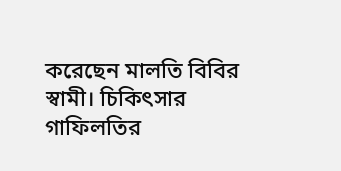করেছেন মালতি বিবির স্বামী। চিকিৎসার গাফিলতির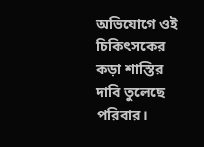অভিযোগে ওই চিকিৎসকের কড়া শাস্তির দাবি তুলেছে পরিবার।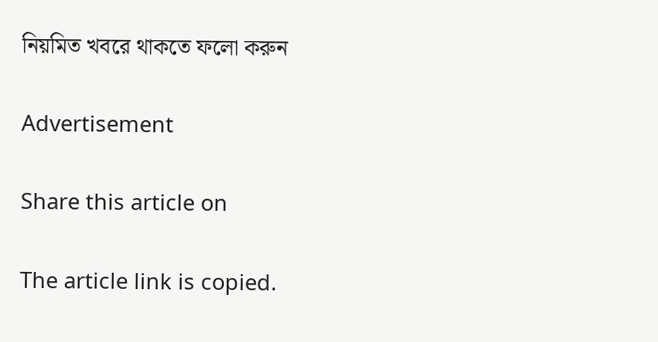নিয়মিত খবরে থাকতে ফলো করুন

Advertisement

Share this article on

The article link is copied.